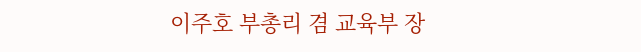이주호 부총리 겸 교육부 장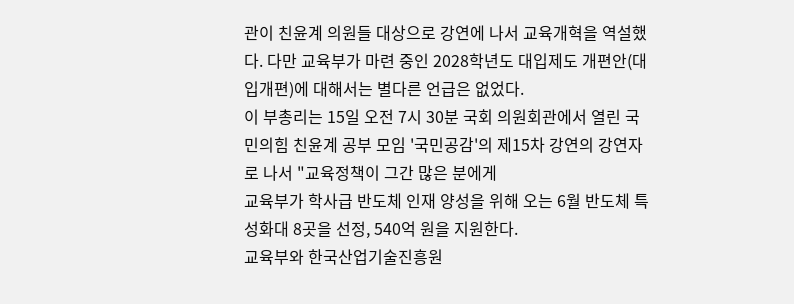관이 친윤계 의원들 대상으로 강연에 나서 교육개혁을 역설했다. 다만 교육부가 마련 중인 2028학년도 대입제도 개편안(대입개편)에 대해서는 별다른 언급은 없었다.
이 부총리는 15일 오전 7시 30분 국회 의원회관에서 열린 국민의힘 친윤계 공부 모임 '국민공감'의 제15차 강연의 강연자로 나서 "교육정책이 그간 많은 분에게
교육부가 학사급 반도체 인재 양성을 위해 오는 6월 반도체 특성화대 8곳을 선정, 540억 원을 지원한다.
교육부와 한국산업기술진흥원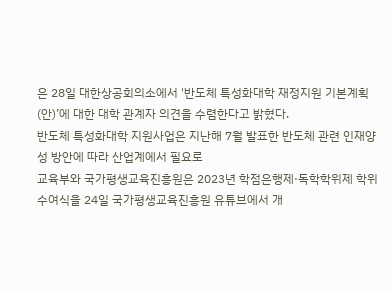은 28일 대한상공회의소에서 '반도체 특성화대학 재정지원 기본계획(안)’에 대한 대학 관계자 의견을 수렴한다고 밝혔다.
반도체 특성화대학 지원사업은 지난해 7월 발표한 반도체 관련 인재양성 방안에 따라 산업계에서 필요로
교육부와 국가평생교육진흥원은 2023년 학점은행제·독학학위제 학위 수여식을 24일 국가평생교육진흥원 유튜브에서 개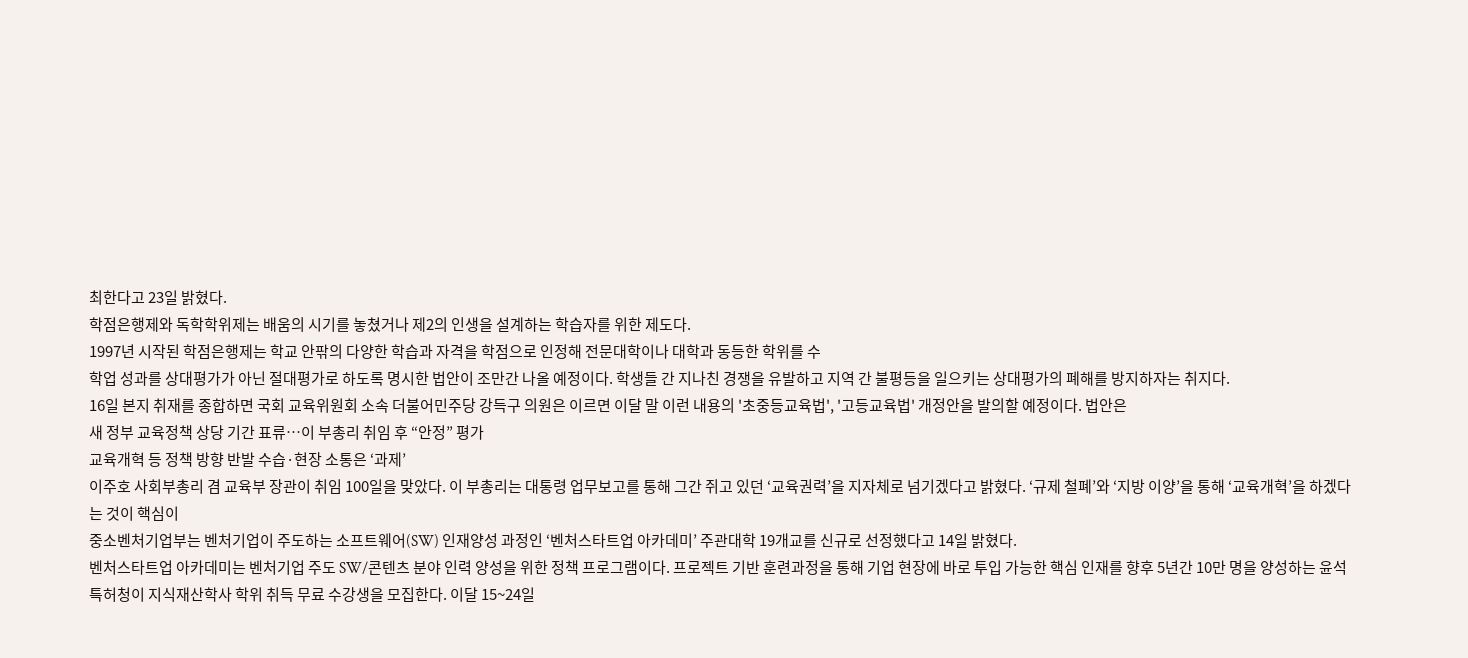최한다고 23일 밝혔다.
학점은행제와 독학학위제는 배움의 시기를 놓쳤거나 제2의 인생을 설계하는 학습자를 위한 제도다.
1997년 시작된 학점은행제는 학교 안팎의 다양한 학습과 자격을 학점으로 인정해 전문대학이나 대학과 동등한 학위를 수
학업 성과를 상대평가가 아닌 절대평가로 하도록 명시한 법안이 조만간 나올 예정이다. 학생들 간 지나친 경쟁을 유발하고 지역 간 불평등을 일으키는 상대평가의 폐해를 방지하자는 취지다.
16일 본지 취재를 종합하면 국회 교육위원회 소속 더불어민주당 강득구 의원은 이르면 이달 말 이런 내용의 '초중등교육법', '고등교육법' 개정안을 발의할 예정이다. 법안은
새 정부 교육정책 상당 기간 표류…이 부총리 취임 후 “안정” 평가
교육개혁 등 정책 방향 반발 수습·현장 소통은 ‘과제’
이주호 사회부총리 겸 교육부 장관이 취임 100일을 맞았다. 이 부총리는 대통령 업무보고를 통해 그간 쥐고 있던 ‘교육권력’을 지자체로 넘기겠다고 밝혔다. ‘규제 철폐’와 ‘지방 이양’을 통해 ‘교육개혁’을 하겠다는 것이 핵심이
중소벤처기업부는 벤처기업이 주도하는 소프트웨어(SW) 인재양성 과정인 ‘벤처스타트업 아카데미’ 주관대학 19개교를 신규로 선정했다고 14일 밝혔다.
벤처스타트업 아카데미는 벤처기업 주도 SW/콘텐츠 분야 인력 양성을 위한 정책 프로그램이다. 프로젝트 기반 훈련과정을 통해 기업 현장에 바로 투입 가능한 핵심 인재를 향후 5년간 10만 명을 양성하는 윤석
특허청이 지식재산학사 학위 취득 무료 수강생을 모집한다. 이달 15~24일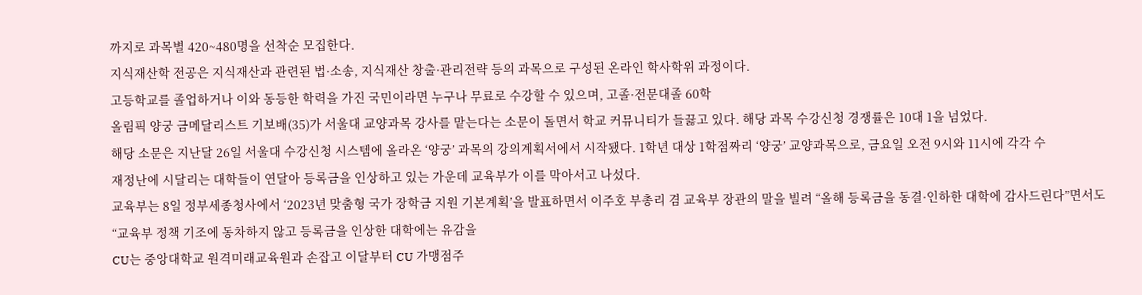까지로 과목별 420~480명을 선착순 모집한다.
지식재산학 전공은 지식재산과 관련된 법·소송, 지식재산 창출·관리전략 등의 과목으로 구성된 온라인 학사학위 과정이다.
고등학교를 졸업하거나 이와 동등한 학력을 가진 국민이라면 누구나 무료로 수강할 수 있으며, 고졸·전문대졸 60학
올림픽 양궁 금메달리스트 기보배(35)가 서울대 교양과목 강사를 맡는다는 소문이 돌면서 학교 커뮤니티가 들끓고 있다. 해당 과목 수강신청 경쟁률은 10대 1을 넘었다.
해당 소문은 지난달 26일 서울대 수강신청 시스템에 올라온 ‘양궁’ 과목의 강의계획서에서 시작됐다. 1학년 대상 1학점짜리 ‘양궁’ 교양과목으로, 금요일 오전 9시와 11시에 각각 수
재정난에 시달리는 대학들이 연달아 등록금을 인상하고 있는 가운데 교육부가 이를 막아서고 나섰다.
교육부는 8일 정부세종청사에서 ‘2023년 맞춤형 국가 장학금 지원 기본계획’을 발표하면서 이주호 부총리 겸 교육부 장관의 말을 빌려 “올해 등록금을 동결·인하한 대학에 감사드린다”면서도 “교육부 정책 기조에 동차하지 않고 등록금을 인상한 대학에는 유감을
CU는 중앙대학교 원격미래교육원과 손잡고 이달부터 CU 가맹점주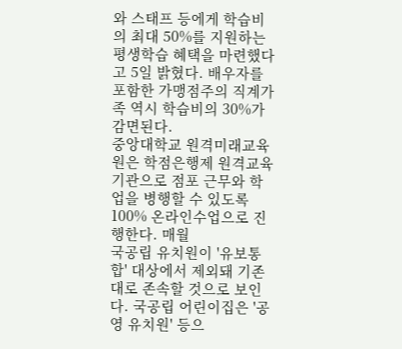와 스태프 등에게 학습비의 최대 50%를 지원하는 평생학습 혜택을 마련했다고 5일 밝혔다. 배우자를 포함한 가맹점주의 직계가족 역시 학습비의 30%가 감면된다.
중앙대학교 원격미래교육원은 학점은행제 원격교육기관으로 점포 근무와 학업을 병행할 수 있도록 100% 온라인수업으로 진행한다. 매월
국공립 유치원이 '유보통합' 대상에서 제외돼 기존대로 존속할 것으로 보인다. 국공립 어린이집은 '공영 유치원' 등으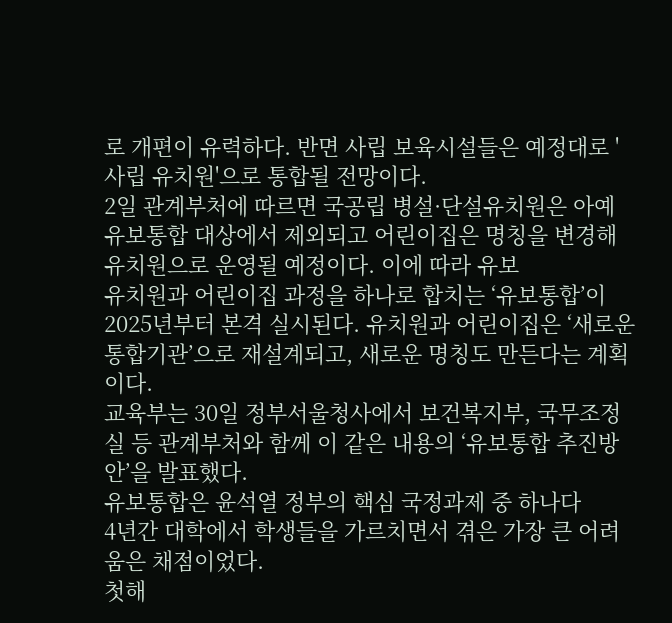로 개편이 유력하다. 반면 사립 보육시설들은 예정대로 '사립 유치원'으로 통합될 전망이다.
2일 관계부처에 따르면 국공립 병설·단설유치원은 아예 유보통합 대상에서 제외되고 어린이집은 명칭을 변경해 유치원으로 운영될 예정이다. 이에 따라 유보
유치원과 어린이집 과정을 하나로 합치는 ‘유보통합’이 2025년부터 본격 실시된다. 유치원과 어린이집은 ‘새로운 통합기관’으로 재설계되고, 새로운 명칭도 만든다는 계획이다.
교육부는 30일 정부서울청사에서 보건복지부, 국무조정실 등 관계부처와 함께 이 같은 내용의 ‘유보통합 추진방안’을 발표했다.
유보통합은 윤석열 정부의 핵심 국정과제 중 하나다
4년간 대학에서 학생들을 가르치면서 겪은 가장 큰 어려움은 채점이었다.
첫해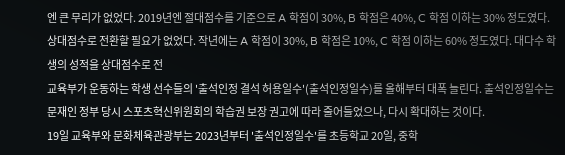엔 큰 무리가 없었다. 2019년엔 절대점수를 기준으로 A 학점이 30%, B 학점은 40%, C 학점 이하는 30% 정도였다. 상대점수로 전환할 필요가 없었다. 작년에는 A 학점이 30%, B 학점은 10%, C 학점 이하는 60% 정도였다. 대다수 학생의 성적을 상대점수로 전
교육부가 운동하는 학생 선수들의 '출석인정 결석 허용일수'(출석인정일수)를 올해부터 대폭 늘린다. 출석인정일수는 문재인 정부 당시 스포츠혁신위원회의 학습권 보장 권고에 따라 줄어들었으나, 다시 확대하는 것이다.
19일 교육부와 문화체육관광부는 2023년부터 '출석인정일수'를 초등학교 20일, 중학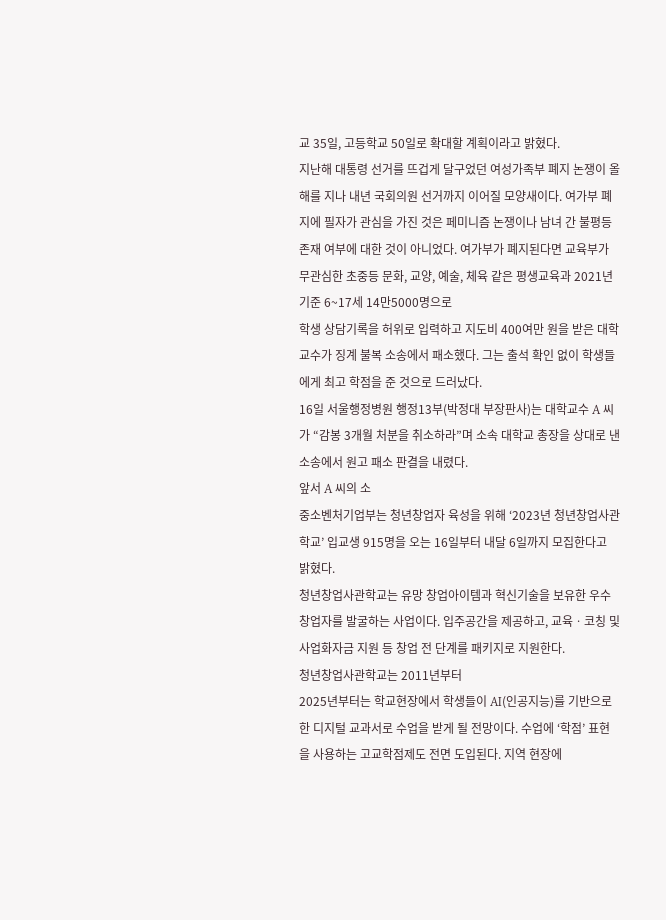교 35일, 고등학교 50일로 확대할 계획이라고 밝혔다.
지난해 대통령 선거를 뜨겁게 달구었던 여성가족부 폐지 논쟁이 올해를 지나 내년 국회의원 선거까지 이어질 모양새이다. 여가부 폐지에 필자가 관심을 가진 것은 페미니즘 논쟁이나 남녀 간 불평등 존재 여부에 대한 것이 아니었다. 여가부가 폐지된다면 교육부가 무관심한 초중등 문화, 교양, 예술, 체육 같은 평생교육과 2021년 기준 6~17세 14만5000명으로
학생 상담기록을 허위로 입력하고 지도비 400여만 원을 받은 대학교수가 징계 불복 소송에서 패소했다. 그는 출석 확인 없이 학생들에게 최고 학점을 준 것으로 드러났다.
16일 서울행정병원 행정13부(박정대 부장판사)는 대학교수 A 씨가 “감봉 3개월 처분을 취소하라”며 소속 대학교 총장을 상대로 낸 소송에서 원고 패소 판결을 내렸다.
앞서 A 씨의 소
중소벤처기업부는 청년창업자 육성을 위해 ‘2023년 청년창업사관학교’ 입교생 915명을 오는 16일부터 내달 6일까지 모집한다고 밝혔다.
청년창업사관학교는 유망 창업아이템과 혁신기술을 보유한 우수 창업자를 발굴하는 사업이다. 입주공간을 제공하고, 교육ㆍ코칭 및 사업화자금 지원 등 창업 전 단계를 패키지로 지원한다.
청년창업사관학교는 2011년부터
2025년부터는 학교현장에서 학생들이 AI(인공지능)를 기반으로 한 디지털 교과서로 수업을 받게 될 전망이다. 수업에 ‘학점’ 표현을 사용하는 고교학점제도 전면 도입된다. 지역 현장에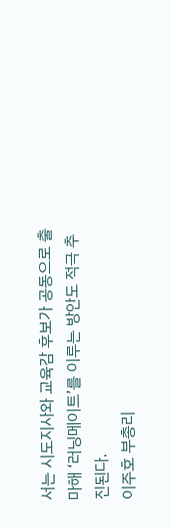서는 시도지사와 교육감 후보가 공동으로 출마해 ‘러닝메이트’를 이루는 방안도 적극 추진된다.
이주호 부총리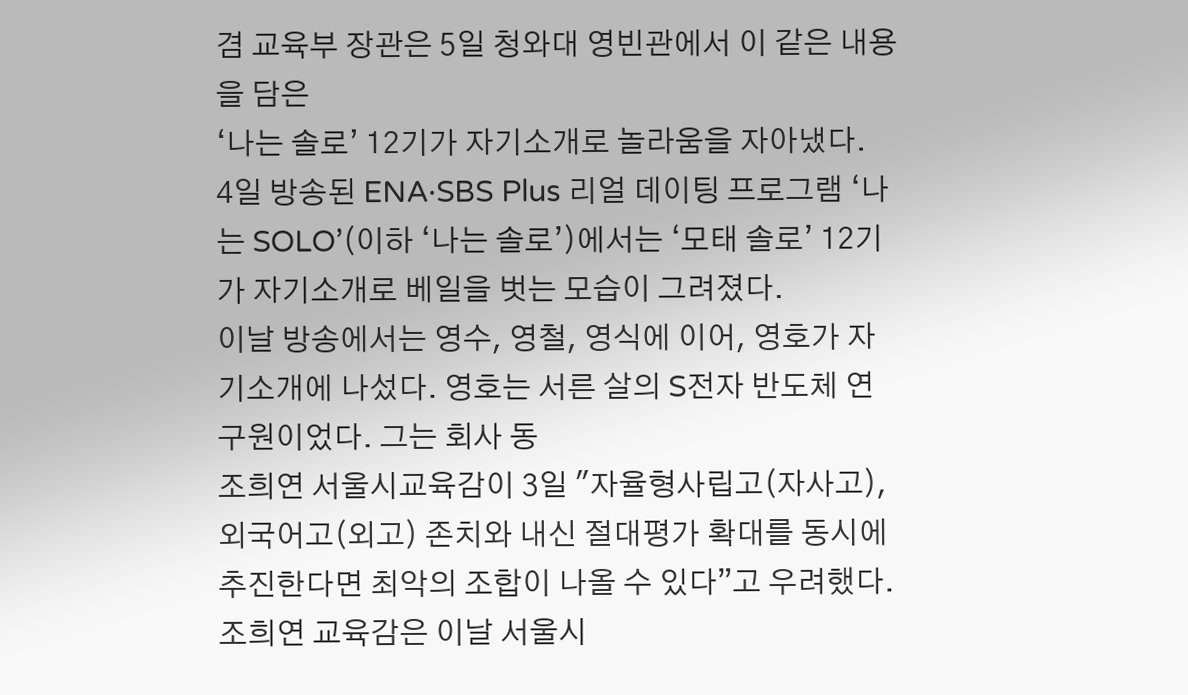겸 교육부 장관은 5일 청와대 영빈관에서 이 같은 내용을 담은
‘나는 솔로’ 12기가 자기소개로 놀라움을 자아냈다.
4일 방송된 ENA·SBS Plus 리얼 데이팅 프로그램 ‘나는 SOLO’(이하 ‘나는 솔로’)에서는 ‘모태 솔로’ 12기가 자기소개로 베일을 벗는 모습이 그려졌다.
이날 방송에서는 영수, 영철, 영식에 이어, 영호가 자기소개에 나섰다. 영호는 서른 살의 S전자 반도체 연구원이었다. 그는 회사 동
조희연 서울시교육감이 3일 "자율형사립고(자사고), 외국어고(외고) 존치와 내신 절대평가 확대를 동시에 추진한다면 최악의 조합이 나올 수 있다”고 우려했다.
조희연 교육감은 이날 서울시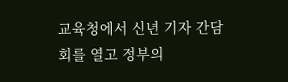교육청에서 신년 기자 간담회를 열고 정부의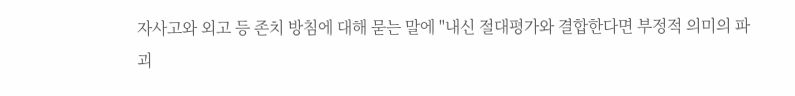자사고와 외고 등 존치 방침에 대해 묻는 말에 "내신 절대평가와 결합한다면 부정적 의미의 파괴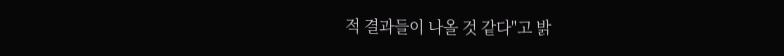적 결과들이 나올 것 같다"고 밝